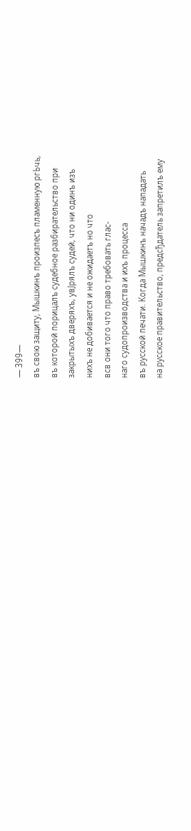— 399—
въ свою защиту, Мышкинъ произпесъ пламенную ргЬчь,
въ которой порицалъ судебное разбирательство при
закрытыхъ дверяхъ, увЈрялъ судей, что ни одинъ изъ
нихъ не добивается и не ожидаетъ но что
всв они того что право требовать глас-
наго судопроизводства и ихъ процесса
въ русской печати. Когда Мышкинъ начадъ нападать
на русское правительство, предсђдатель запретилъ ему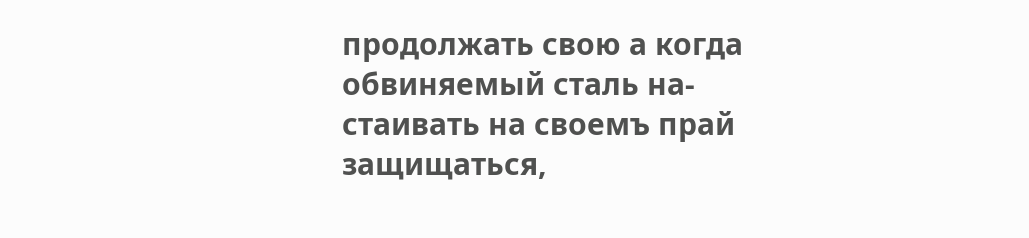продолжать свою а когда обвиняемый сталь на-
стаивать на своемъ прай защищаться,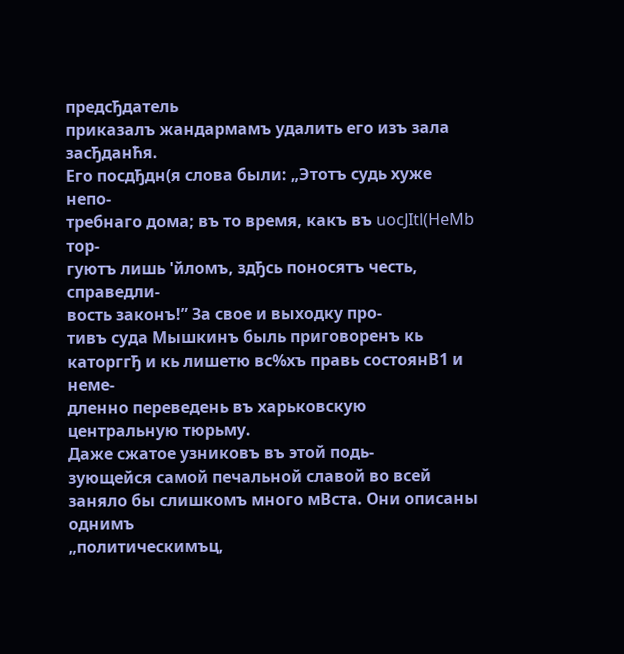предсђдатель
приказалъ жандармамъ удалить его изъ зала засђданћя.
Его посдђдн(я слова были: „Этотъ судь хуже непо-
требнаго дома; въ то время, какъ въ uocJItl(HeMb тор-
гуютъ лишь 'йломъ, здђсь поносятъ честь, справедли-
вость законъ!” За свое и выходку про-
тивъ суда Мышкинъ быль приговоренъ кь
каторггђ и кь лишетю вс%хъ правь состоянВ1 и неме-
дленно переведень въ харьковскую центральную тюрьму.
Даже сжатое узниковъ въ этой подь-
зующейся самой печальной славой во всей
заняло бы слишкомъ много мВста. Они описаны однимъ
„политическимъц,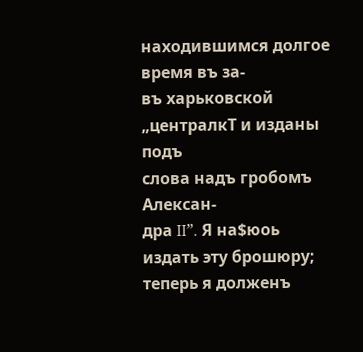находившимся долгое время въ за-
въ харьковской „централкТ и изданы подъ
слова надъ гробомъ Алексан-
дра II”. Я на$юоь издать эту брошюру;
теперь я долженъ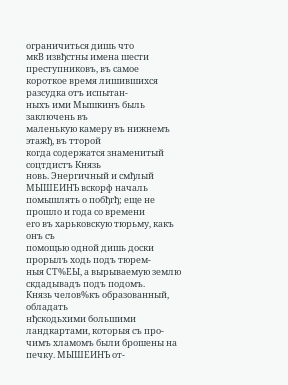ограничиться дишь что
мкВ извђстны имена шести преступниковъ, въ самое
короткое время лишившихся разсудка отъ испытан-
ныхъ ими Мышкинъ быль заключень въ
маленькую камеру въ нижнемъ этажђ, въ тторой
когда содержатся знаменитый соцтдистъ Князь
новь. Энергичный и смђлый МЫШЕИНЪ вскорф началь
помышлять о побђгђ; еще не прошло и года со времени
его въ харьковскую тюрьму, какъ онъ съ
помощью одной дишь доски прорылъ ходь подъ тюрем-
ныя СТ%ЕЫ, а вырываемую землю скдадывадъ подъ подомъ.
Князь челов%къ образованный, обладать
нђскодьхими большими ландкартами, которыя съ про-
чимъ хламомъ были брошены на печку. МЫШЕИНЪ от-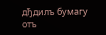дђдилъ бумагу отъ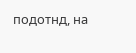подотнд, на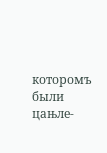которомъ были цањле-